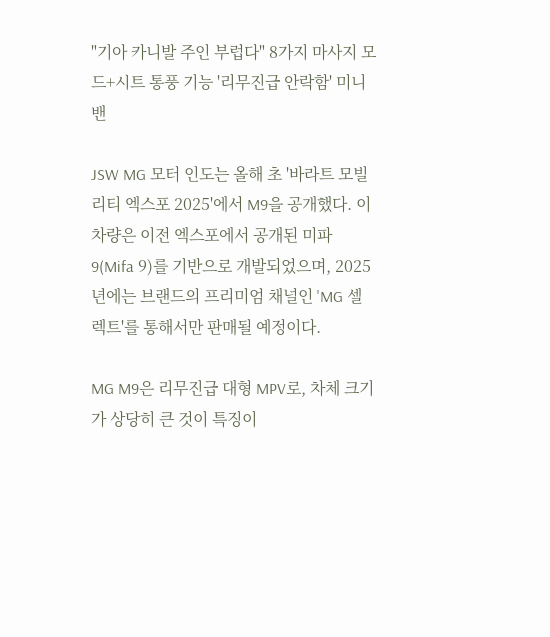"기아 카니발 주인 부럽다" 8가지 마사지 모드+시트 통풍 기능 '리무진급 안락함' 미니밴

JSW MG 모터 인도는 올해 초 '바라트 모빌리티 엑스포 2025'에서 M9을 공개했다. 이 차량은 이전 엑스포에서 공개된 미파 9(Mifa 9)를 기반으로 개발되었으며, 2025년에는 브랜드의 프리미엄 채널인 'MG 셀렉트'를 통해서만 판매될 예정이다.

MG M9은 리무진급 대형 MPV로, 차체 크기가 상당히 큰 것이 특징이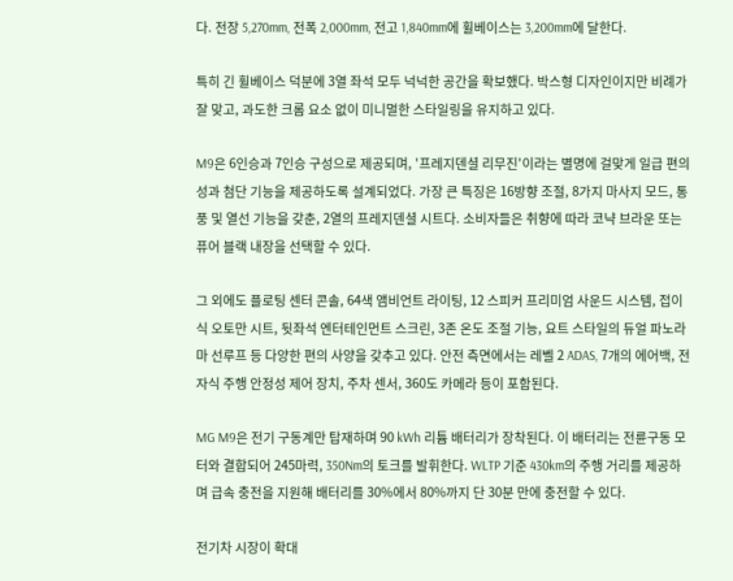다. 전장 5,270mm, 전폭 2,000mm, 전고 1,840mm에 휠베이스는 3,200mm에 달한다.

특히 긴 휠베이스 덕분에 3열 좌석 모두 넉넉한 공간을 확보했다. 박스형 디자인이지만 비례가 잘 맞고, 과도한 크롬 요소 없이 미니멀한 스타일링을 유지하고 있다.

M9은 6인승과 7인승 구성으로 제공되며, '프레지덴셜 리무진'이라는 별명에 걸맞게 일급 편의성과 첨단 기능을 제공하도록 설계되었다. 가장 큰 특징은 16방향 조절, 8가지 마사지 모드, 통풍 및 열선 기능을 갖춘, 2열의 프레지덴셜 시트다. 소비자들은 취향에 따라 코냑 브라운 또는 퓨어 블랙 내장을 선택할 수 있다.

그 외에도 플로팅 센터 콘솔, 64색 앰비언트 라이팅, 12 스피커 프리미엄 사운드 시스템, 접이식 오토만 시트, 뒷좌석 엔터테인먼트 스크린, 3존 온도 조절 기능, 요트 스타일의 듀얼 파노라마 선루프 등 다양한 편의 사양을 갖추고 있다. 안전 측면에서는 레벨 2 ADAS, 7개의 에어백, 전자식 주행 안정성 제어 장치, 주차 센서, 360도 카메라 등이 포함된다.

MG M9은 전기 구동계만 탑재하며 90 kWh 리튬 배터리가 장착된다. 이 배터리는 전륜구동 모터와 결합되어 245마력, 350Nm의 토크를 발휘한다. WLTP 기준 430km의 주행 거리를 제공하며 급속 충전을 지원해 배터리를 30%에서 80%까지 단 30분 만에 충전할 수 있다.

전기차 시장이 확대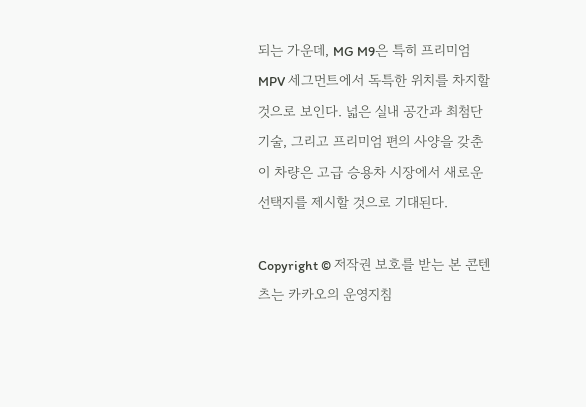되는 가운데, MG M9은 특히 프리미엄 MPV 세그먼트에서 독특한 위치를 차지할 것으로 보인다. 넓은 실내 공간과 최첨단 기술, 그리고 프리미엄 편의 사양을 갖춘 이 차량은 고급 승용차 시장에서 새로운 선택지를 제시할 것으로 기대된다.

Copyright © 저작권 보호를 받는 본 콘텐츠는 카카오의 운영지침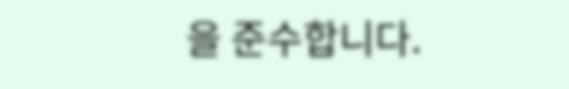을 준수합니다.